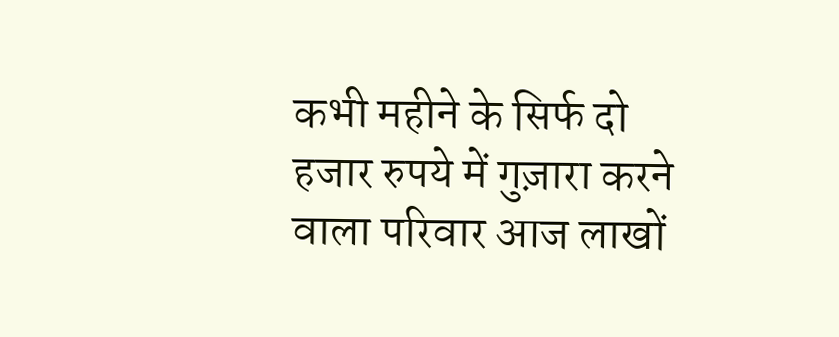कभी महीने के सिर्फ दो हजार रुपये में गुज़ारा करने वाला परिवार आज लाखों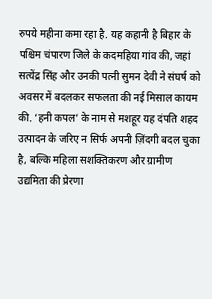रुपये महीना कमा रहा है. यह कहानी है बिहार के पश्चिम चंपारण जिले के कदमहिया गांव की, जहां सत्येंद्र सिंह और उनकी पत्नी सुमन देवी ने संघर्ष को अवसर में बदलकर सफलता की नई मिसाल कायम की. ‘हनी कपल’ के नाम से मशहूर यह दंपति शहद उत्पादन के जरिए न सिर्फ अपनी ज़िंदगी बदल चुका है, बल्कि महिला सशक्तिकरण और ग्रामीण उद्यमिता की प्रेरणा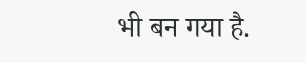भी बन गया है.